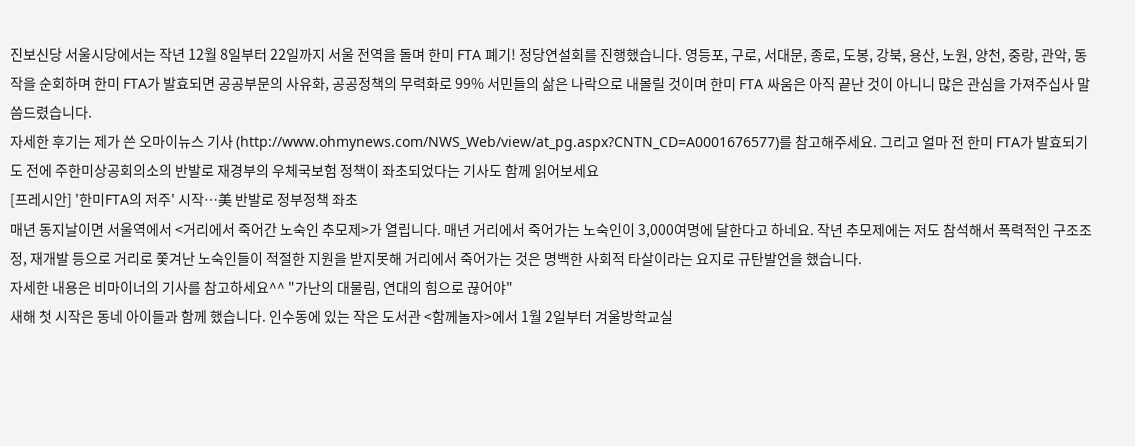진보신당 서울시당에서는 작년 12월 8일부터 22일까지 서울 전역을 돌며 한미 FTA 폐기! 정당연설회를 진행했습니다. 영등포, 구로, 서대문, 종로, 도봉, 강북, 용산, 노원, 양천, 중랑, 관악, 동작을 순회하며 한미 FTA가 발효되면 공공부문의 사유화, 공공정책의 무력화로 99% 서민들의 삶은 나락으로 내몰릴 것이며 한미 FTA 싸움은 아직 끝난 것이 아니니 많은 관심을 가져주십사 말씀드렸습니다.
자세한 후기는 제가 쓴 오마이뉴스 기사 (http://www.ohmynews.com/NWS_Web/view/at_pg.aspx?CNTN_CD=A0001676577)를 참고해주세요. 그리고 얼마 전 한미 FTA가 발효되기도 전에 주한미상공회의소의 반발로 재경부의 우체국보험 정책이 좌초되었다는 기사도 함께 읽어보세요
[프레시안] '한미FTA의 저주' 시작…美 반발로 정부정책 좌초
매년 동지날이면 서울역에서 <거리에서 죽어간 노숙인 추모제>가 열립니다. 매년 거리에서 죽어가는 노숙인이 3,000여명에 달한다고 하네요. 작년 추모제에는 저도 참석해서 폭력적인 구조조정, 재개발 등으로 거리로 쫓겨난 노숙인들이 적절한 지원을 받지못해 거리에서 죽어가는 것은 명백한 사회적 타살이라는 요지로 규탄발언을 했습니다.
자세한 내용은 비마이너의 기사를 참고하세요^^ "가난의 대물림, 연대의 힘으로 끊어야"
새해 첫 시작은 동네 아이들과 함께 했습니다. 인수동에 있는 작은 도서관 <함께놀자>에서 1월 2일부터 겨울방학교실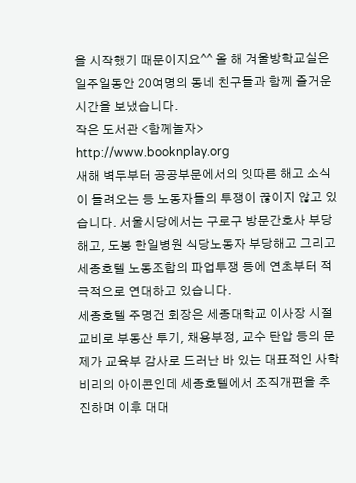을 시작했기 때문이지요^^ 올 해 겨울방학교실은 일주일동안 20여명의 동네 친구들과 함께 즐거운 시간을 보냈습니다.
작은 도서관 <함께놀자> http://www.booknplay.org
새해 벽두부터 공공부문에서의 잇따른 해고 소식이 들려오는 등 노동자들의 투쟁이 끊이지 않고 있습니다. 서울시당에서는 구로구 방문간호사 부당해고, 도봉 한일병원 식당노동자 부당해고 그리고 세종호텔 노동조합의 파업투쟁 등에 연초부터 적극적으로 연대하고 있습니다.
세종호텔 주명건 회장은 세종대학교 이사장 시절 교비로 부동산 투기, 채용부정, 교수 탄압 등의 문제가 교육부 감사로 드러난 바 있는 대표적인 사학비리의 아이콘인데 세종호텔에서 조직개편을 추진하며 이후 대대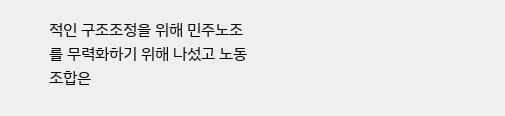적인 구조조정을 위해 민주노조를 무력화하기 위해 나섰고 노동조합은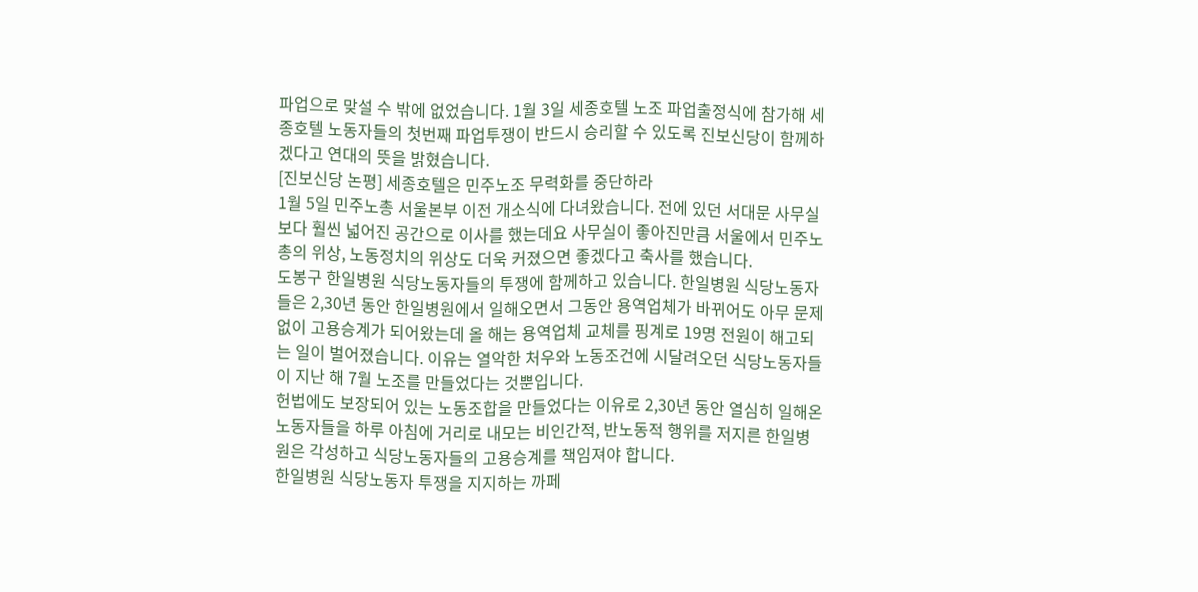파업으로 맞설 수 밖에 없었습니다. 1월 3일 세종호텔 노조 파업출정식에 참가해 세종호텔 노동자들의 첫번째 파업투쟁이 반드시 승리할 수 있도록 진보신당이 함께하겠다고 연대의 뜻을 밝혔습니다.
[진보신당 논평] 세종호텔은 민주노조 무력화를 중단하라
1월 5일 민주노총 서울본부 이전 개소식에 다녀왔습니다. 전에 있던 서대문 사무실보다 훨씬 넓어진 공간으로 이사를 했는데요 사무실이 좋아진만큼 서울에서 민주노총의 위상, 노동정치의 위상도 더욱 커졌으면 좋겠다고 축사를 했습니다.
도봉구 한일병원 식당노동자들의 투쟁에 함께하고 있습니다. 한일병원 식당노동자들은 2,30년 동안 한일병원에서 일해오면서 그동안 용역업체가 바뀌어도 아무 문제없이 고용승계가 되어왔는데 올 해는 용역업체 교체를 핑계로 19명 전원이 해고되는 일이 벌어졌습니다. 이유는 열악한 처우와 노동조건에 시달려오던 식당노동자들이 지난 해 7월 노조를 만들었다는 것뿐입니다.
헌법에도 보장되어 있는 노동조합을 만들었다는 이유로 2,30년 동안 열심히 일해온 노동자들을 하루 아침에 거리로 내모는 비인간적, 반노동적 행위를 저지른 한일병원은 각성하고 식당노동자들의 고용승계를 책임져야 합니다.
한일병원 식당노동자 투쟁을 지지하는 까페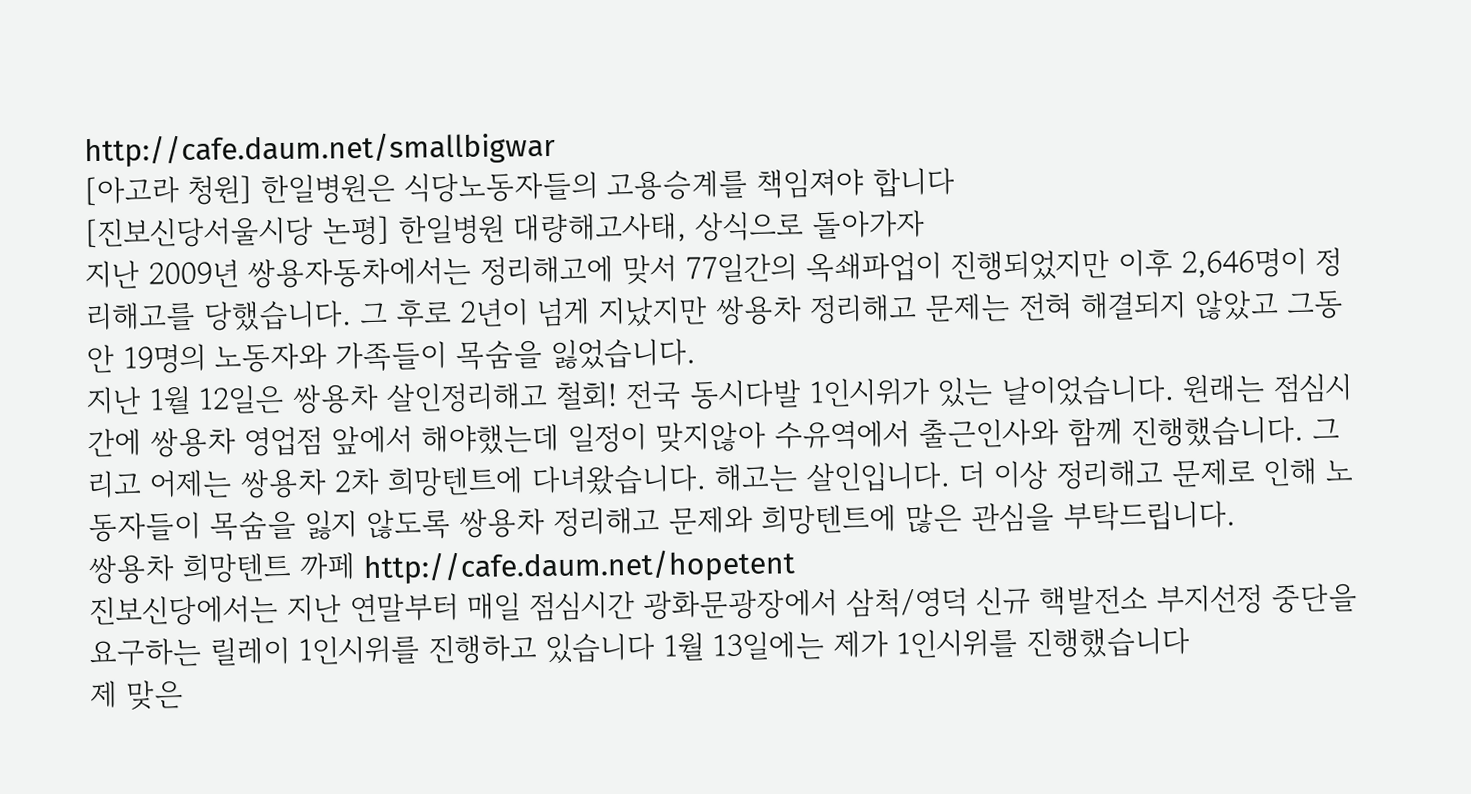http://cafe.daum.net/smallbigwar
[아고라 청원] 한일병원은 식당노동자들의 고용승계를 책임져야 합니다
[진보신당서울시당 논평] 한일병원 대량해고사태, 상식으로 돌아가자
지난 2009년 쌍용자동차에서는 정리해고에 맞서 77일간의 옥쇄파업이 진행되었지만 이후 2,646명이 정리해고를 당했습니다. 그 후로 2년이 넘게 지났지만 쌍용차 정리해고 문제는 전혀 해결되지 않았고 그동안 19명의 노동자와 가족들이 목숨을 잃었습니다.
지난 1월 12일은 쌍용차 살인정리해고 철회! 전국 동시다발 1인시위가 있는 날이었습니다. 원래는 점심시간에 쌍용차 영업점 앞에서 해야했는데 일정이 맞지않아 수유역에서 출근인사와 함께 진행했습니다. 그리고 어제는 쌍용차 2차 희망텐트에 다녀왔습니다. 해고는 살인입니다. 더 이상 정리해고 문제로 인해 노동자들이 목숨을 잃지 않도록 쌍용차 정리해고 문제와 희망텐트에 많은 관심을 부탁드립니다.
쌍용차 희망텐트 까페 http://cafe.daum.net/hopetent
진보신당에서는 지난 연말부터 매일 점심시간 광화문광장에서 삼척/영덕 신규 핵발전소 부지선정 중단을 요구하는 릴레이 1인시위를 진행하고 있습니다 1월 13일에는 제가 1인시위를 진행했습니다
제 맞은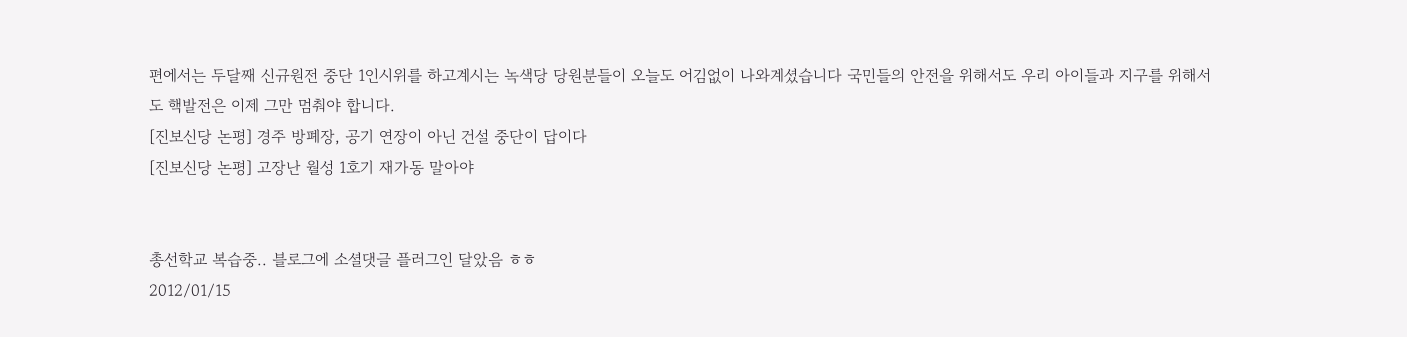편에서는 두달째 신규원전 중단 1인시위를 하고계시는 녹색당 당원분들이 오늘도 어김없이 나와계셨습니다 국민들의 안전을 위해서도 우리 아이들과 지구를 위해서도 핵발전은 이제 그만 멈춰야 합니다.
[진보신당 논평] 경주 방폐장, 공기 연장이 아닌 건설 중단이 답이다
[진보신당 논평] 고장난 월성 1호기 재가동 말아야


총선학교 복습중.. 블로그에 소셜댓글 플러그인 달았음 ㅎㅎ
2012/01/15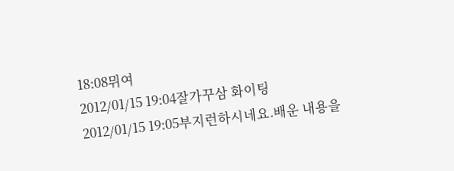18:08뮈여
2012/01/15 19:04잘가꾸삼 화이팅
2012/01/15 19:05부지런하시네요.배운 내용을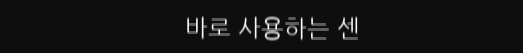바로 사용하는 센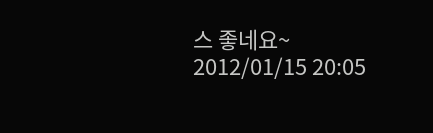스 좋네요~
2012/01/15 20:05